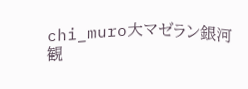chi_muro大マゼラン銀河
観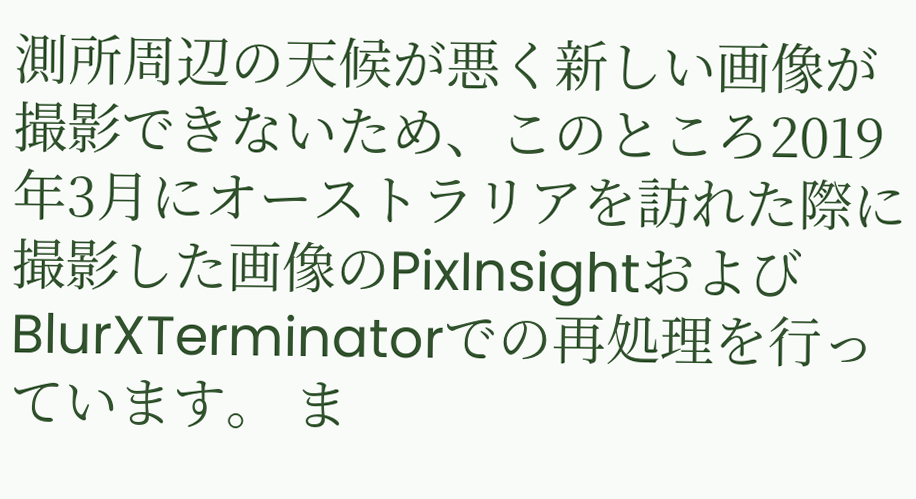測所周辺の天候が悪く新しい画像が撮影できないため、このところ2019年3月にオーストラリアを訪れた際に撮影した画像のPixInsightおよびBlurXTerminatorでの再処理を行っています。 ま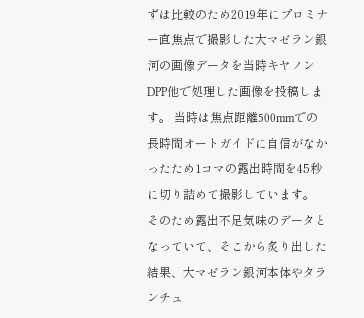ずは比較のため2019年にプロミナー直焦点で撮影した大マゼラン銀河の画像データを当時キヤノンDPP他で処理した画像を投稿します。 当時は焦点距離500mmでの長時間オートガイドに自信がなかったため1コマの露出時間を45秒に切り詰めて撮影しています。 そのため露出不足気味のデータとなっていて、そこから炙り出した結果、大マゼラン銀河本体やタランチュ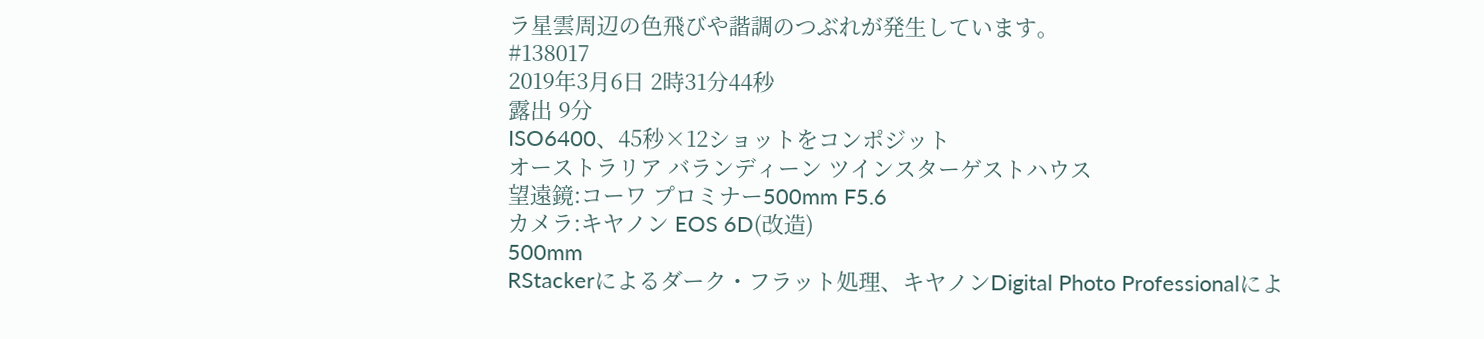ラ星雲周辺の色飛びや諧調のつぶれが発生しています。
#138017
2019年3月6日 2時31分44秒
露出 9分
ISO6400、45秒×12ショットをコンポジット
オーストラリア バランディーン ツインスターゲストハウス
望遠鏡:コーワ プロミナー500mm F5.6
カメラ:キヤノン EOS 6D(改造)
500mm
RStackerによるダーク・フラット処理、キヤノンDigital Photo Professionalによ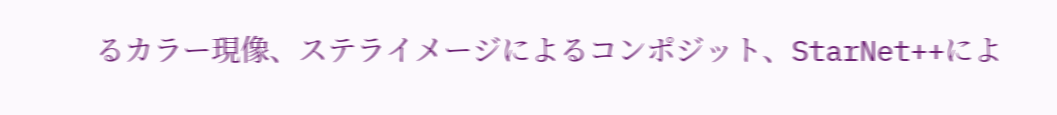るカラー現像、ステライメージによるコンポジット、StarNet++によ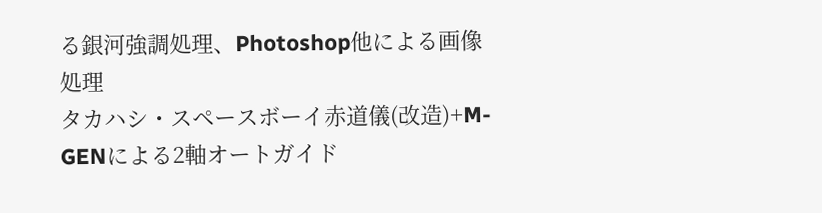る銀河強調処理、Photoshop他による画像処理
タカハシ・スペースボーイ赤道儀(改造)+M-GENによる2軸オートガイド